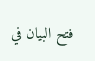فتح البيان في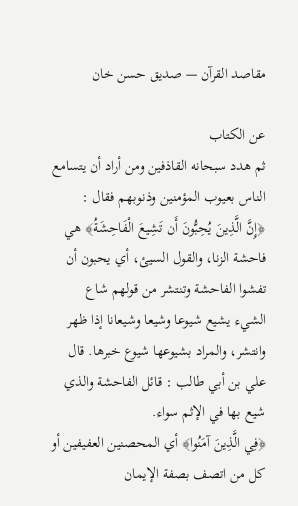مقاصد القرآن — صديق حسن خان

عن الكتاب
ثم هدد سبحانه القاذفين ومن أراد أن يتسامع الناس بعيوب المؤمنين وذنوبهم فقال :
﴿إِنَّ الَّذِينَ يُحِبُّونَ أَن تَشِيعَ الْفَاحِشَةُ﴾ هي فاحشة الزنا، والقول السيئ، أي يحبون أن تفشوا الفاحشة وتنتشر من قولهم شاع الشيء يشيع شيوعا وشيعا وشيعانا إذا ظهر وانتشر، والمراد بشيوعها شيوع خبرها. قال علي بن أبي طالب : قائل الفاحشة والذي شيع بها في الإثم سواء.
﴿فِي الَّذِينَ آمَنُوا﴾ أي المحصنين العفيفين أو كل من اتصف بصفة الإيمان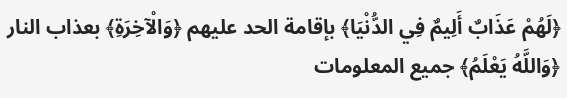﴿لَهُمْ عَذَابٌ أَلِيمٌ فِي الدُّنْيَا﴾ بإقامة الحد عليهم ﴿وَالْآخِرَةِ﴾ بعذاب النار ﴿وَاللَّهُ يَعْلَمُ﴾ جميع المعلومات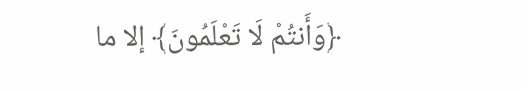﴿وَأَنتُمْ لَا تَعْلَمُونَ﴾ إلا ما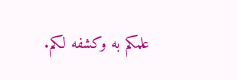علمكم به وكشفه لكم.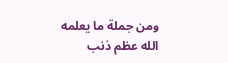ومن جملة ما يعلمه الله عظم ذنب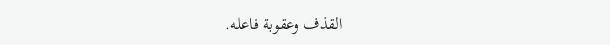القذف وعقوبة فاعله.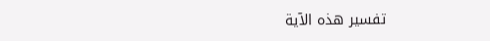تفسير هذه الآية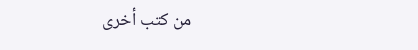من كتب أخرى